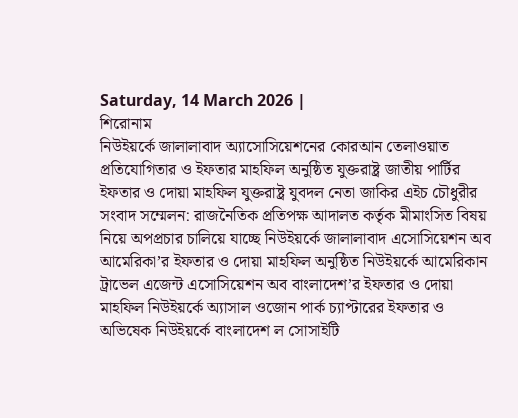Saturday, 14 March 2026 |
শিরোনাম
নিউইয়র্কে জালালাবাদ অ্যাসোসিয়েশনের কোরআন তেলাওয়াত প্রতিযোগিতার ও ইফতার মাহফিল অনুষ্ঠিত যুক্তরাষ্ট্র জাতীয় পার্টির ইফতার ও দোয়া মাহফিল যুক্তরাষ্ট্র যুবদল নেতা জাকির এইচ চৌধুরীর সংবাদ সম্মেলন: রাজনৈতিক প্রতিপক্ষ আদালত কর্তৃক মীমাংসিত বিষয় নিয়ে অপপ্রচার চালিয়ে যাচ্ছে নিউইয়র্কে জালালাবাদ এসোসিয়েশন অব আমেরিকা’র ইফতার ও দোয়া মাহফিল অনুষ্ঠিত নিউইয়র্কে আমেরিকান ট্রাভেল এজেন্ট এসোসিয়েশন অব বাংলাদেশ’র ইফতার ও দোয়া মাহফিল নিউইয়র্কে অ্যাসাল ওজোন পার্ক চ্যাপ্টারের ইফতার ও অভিষেক নিউইয়র্কে বাংলাদেশ ল সোসাইটি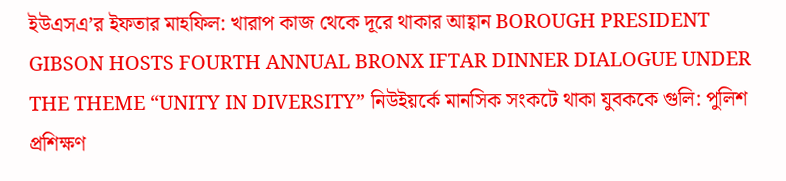ইউএসএ’র ইফতার মাহফিল: খারাপ কাজ থেকে দূরে থাকার আহ্বান BOROUGH PRESIDENT GIBSON HOSTS FOURTH ANNUAL BRONX IFTAR DINNER DIALOGUE UNDER THE THEME “UNITY IN DIVERSITY” নিউইয়র্কে মানসিক সংকটে থাকা যুবককে গুলি: পুলিশ প্রশিক্ষণ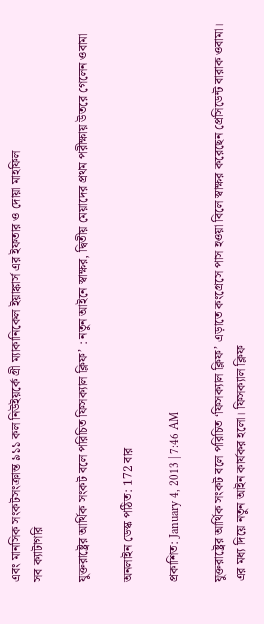এবং মানসিক সংকটসংক্রান্ত ৯১১ কল নিউইয়র্কে গ্রী ম্যাকানিকেল ইয়াঙ্কার্স এর ইফতার ও দোয়া মাহফিল
সব ক্যাটাগরি

যুক্তরাষ্ট্রের আর্থিক সংকট বলে পরিচিত ফিসক্যাল ক্লিফ’ : নতুন আইনে স্বাক্ষর, দ্বিতীয় মেয়াদের প্রথম পরীক্ষায় উতরে গেলেন ওবামা

অনলাইন ডেস্ক পঠিত: 172 বার

প্রকাশিত: January 4, 2013 | 7:46 AM

যুক্তরাষ্ট্রের আর্থিক সংকট বলে পরিচিত ‘ফিসক্যাল ক্লিফ’ এড়াতে কংগ্রেসে পাস হওয়া বিলে স্বাক্ষর করেছেন প্রেসিডেন্ট বারাক ওবামা। এর মধ্য দিয়ে নতুন আইন কার্যকর হলো। ফিসক্যাল ক্লিফ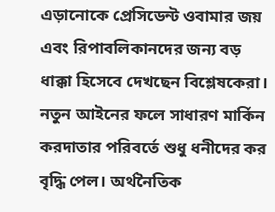এড়ানোকে প্রেসিডেন্ট ওবামার জয় এবং রিপাবলিকানদের জন্য বড় ধাক্কা হিসেবে দেখছেন বিশ্লেষকেরা। নতুন আইনের ফলে সাধারণ মার্কিন করদাতার পরিবর্তে শুধু ধনীদের কর বৃদ্ধি পেল। অর্থনৈতিক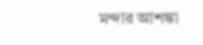মন্দার আশঙ্কা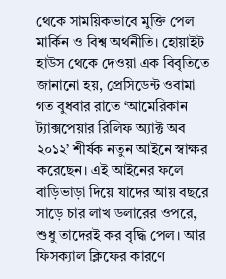থেকে সাময়িকভাবে মুক্তি পেল মার্কিন ও বিশ্ব অর্থনীতি। হোয়াইট হাউস থেকে দেওয়া এক বিবৃতিতে জানানো হয়, প্রেসিডেন্ট ওবামা গত বুধবার রাতে ‘আমেরিকান ট্যাক্সপেয়ার রিলিফ অ্যাক্ট অব ২০১২’ শীর্ষক নতুন আইনে স্বাক্ষর করেছেন। এই আইনের ফলে বাড়িভাড়া দিয়ে যাদের আয় বছরে সাড়ে চার লাখ ডলারের ওপরে, শুধু তাদেরই কর বৃদ্ধি পেল। আর ফিসক্যাল ক্লিফের কারণে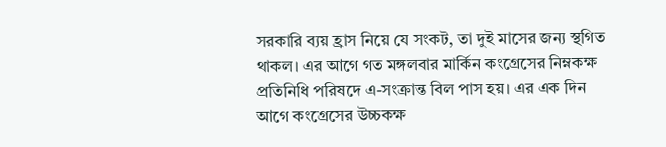সরকারি ব্যয় হ্রাস নিয়ে যে সংকট, তা দুই মাসের জন্য স্থগিত থাকল। এর আগে গত মঙ্গলবার মার্কিন কংগ্রেসের নিম্নকক্ষ প্রতিনিধি পরিষদে এ-সংক্রান্ত বিল পাস হয়। এর এক দিন আগে কংগ্রেসের উচ্চকক্ষ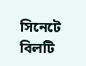সিনেটে বিলটি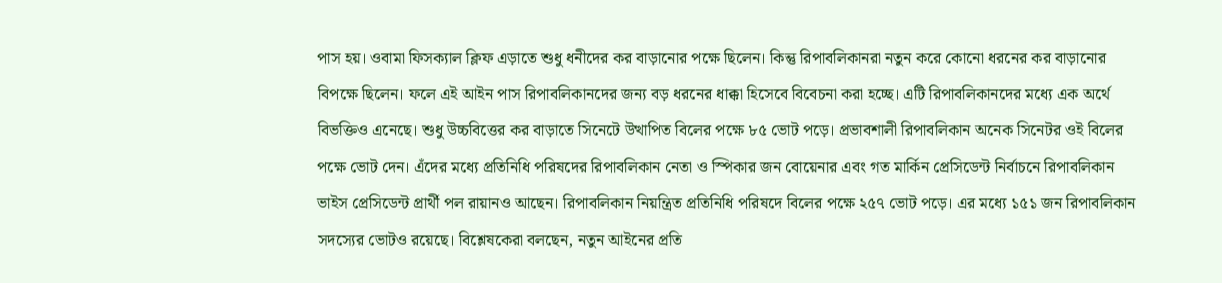পাস হয়। ওবামা ফিসক্যাল ক্লিফ এড়াতে শুধু ধনীদের কর বাড়ানোর পক্ষে ছিলেন। কিন্তু রিপাবলিকানরা নতুন করে কোনো ধরনের কর বাড়ানোর বিপক্ষে ছিলেন। ফলে এই আইন পাস রিপাবলিকানদের জন্য বড় ধরনের ধাক্কা হিসেবে বিবেচনা করা হচ্ছে। এটি রিপাবলিকানদের মধ্যে এক অর্থে বিভক্তিও এনেছে। শুধু উচ্চবিত্তের কর বাড়াতে সিনেটে উত্থাপিত বিলের পক্ষে ৮৫ ভোট পড়ে। প্রভাবশালী রিপাবলিকান অনেক সিনেটর ওই বিলের পক্ষে ভোট দেন। এঁদের মধ্যে প্রতিনিধি পরিষদের রিপাবলিকান নেতা ও স্পিকার জন বোয়েনার এবং গত মার্কিন প্রেসিডেন্ট নির্বাচনে রিপাবলিকান ভাইস প্রেসিডেন্ট প্রার্থী পল রায়ানও আছেন। রিপাবলিকান নিয়ন্ত্রিত প্রতিনিধি পরিষদে বিলের পক্ষে ২৫৭ ভোট পড়ে। এর মধ্যে ১৫১ জন রিপাবলিকান সদস্যের ভোটও রয়েছে। বিশ্লেষকেরা বলছেন, নতুন আইনের প্রতি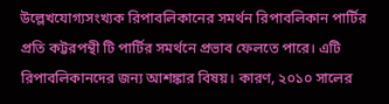উল্লেখযোগ্যসংখ্যক রিপাবলিকানের সমর্থন রিপাবলিকান পার্টির প্রতি কট্টরপন্থী টি পার্টির সমর্থনে প্রভাব ফেলতে পারে। এটি রিপাবলিকানদের জন্য আশঙ্কার বিষয়। কারণ, ২০১০ সালের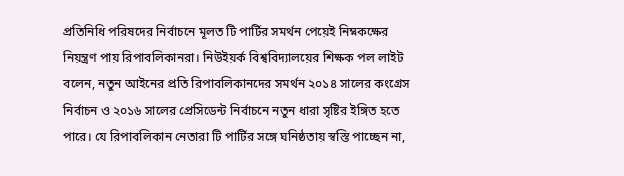প্রতিনিধি পরিষদের নির্বাচনে মূলত টি পার্টির সমর্থন পেয়েই নিম্নকক্ষের নিয়ন্ত্রণ পায় রিপাবলিকানরা। নিউইয়র্ক বিশ্ববিদ্যালয়ের শিক্ষক পল লাইট বলেন, নতুন আইনের প্রতি রিপাবলিকানদের সমর্থন ২০১৪ সালের কংগ্রেস নির্বাচন ও ২০১৬ সালের প্রেসিডেন্ট নির্বাচনে নতুন ধারা সৃষ্টির ইঙ্গিত হতে পারে। যে রিপাবলিকান নেতারা টি পার্টির সঙ্গে ঘনিষ্ঠতায় স্বস্তি পাচ্ছেন না,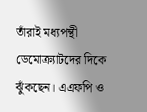তাঁরাই মধ্যপন্থী ডেমোক্র্যাটদের দিকে ঝুঁকছেন। এএফপি ও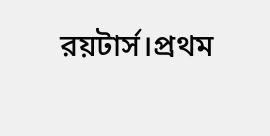রয়টার্স।প্রথম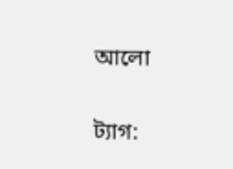আলো

ট্যাগ: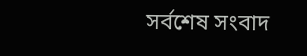সর্বশেষ সংবাদ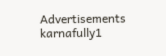Advertisements
karnafully1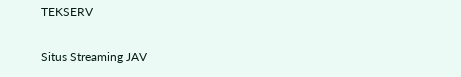TEKSERV

Situs Streaming JAV